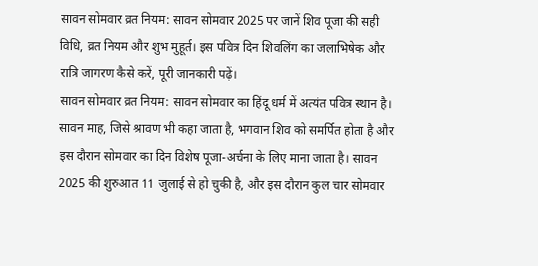सावन सोमवार व्रत नियम: सावन सोमवार 2025 पर जानें शिव पूजा की सही विधि, व्रत नियम और शुभ मुहूर्त। इस पवित्र दिन शिवलिंग का जलाभिषेक और रात्रि जागरण कैसे करें, पूरी जानकारी पढ़ें।
सावन सोमवार व्रत नियम: सावन सोमवार का हिंदू धर्म में अत्यंत पवित्र स्थान है। सावन माह, जिसे श्रावण भी कहा जाता है, भगवान शिव को समर्पित होता है और इस दौरान सोमवार का दिन विशेष पूजा-अर्चना के लिए माना जाता है। सावन 2025 की शुरुआत 11 जुलाई से हो चुकी है, और इस दौरान कुल चार सोमवार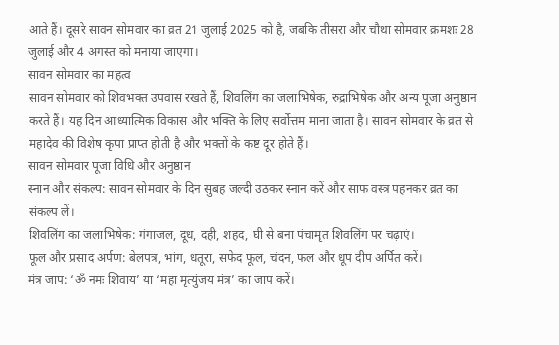आते हैं। दूसरे सावन सोमवार का व्रत 21 जुलाई 2025 को है, जबकि तीसरा और चौथा सोमवार क्रमशः 28 जुलाई और 4 अगस्त को मनाया जाएगा।
सावन सोमवार का महत्व
सावन सोमवार को शिवभक्त उपवास रखते हैं, शिवलिंग का जलाभिषेक, रुद्राभिषेक और अन्य पूजा अनुष्ठान करते हैं। यह दिन आध्यात्मिक विकास और भक्ति के लिए सर्वोत्तम माना जाता है। सावन सोमवार के व्रत से महादेव की विशेष कृपा प्राप्त होती है और भक्तों के कष्ट दूर होते हैं।
सावन सोमवार पूजा विधि और अनुष्ठान
स्नान और संकल्प: सावन सोमवार के दिन सुबह जल्दी उठकर स्नान करें और साफ वस्त्र पहनकर व्रत का संकल्प लें।
शिवलिंग का जलाभिषेक: गंगाजल, दूध, दही, शहद, घी से बना पंचामृत शिवलिंग पर चढ़ाएं।
फूल और प्रसाद अर्पण: बेलपत्र, भांग, धतूरा, सफेद फूल, चंदन, फल और धूप दीप अर्पित करें।
मंत्र जाप: ‘ॐ नमः शिवाय’ या ‘महा मृत्युंजय मंत्र’ का जाप करें।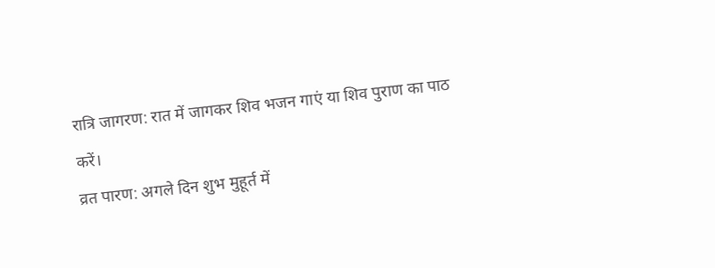रात्रि जागरण: रात में जागकर शिव भजन गाएं या शिव पुराण का पाठ करें।
व्रत पारण: अगले दिन शुभ मुहूर्त में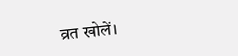व्रत खोलें।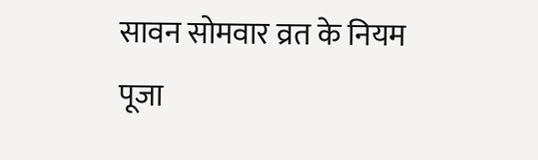सावन सोमवार व्रत के नियम
पूजा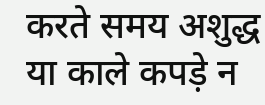करते समय अशुद्ध या काले कपड़े न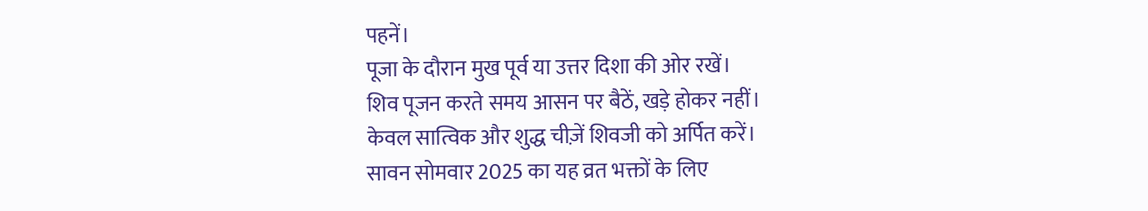पहनें।
पूजा के दौरान मुख पूर्व या उत्तर दिशा की ओर रखें।
शिव पूजन करते समय आसन पर बैठें, खड़े होकर नहीं।
केवल सात्विक और शुद्ध चीज़ें शिवजी को अर्पित करें।
सावन सोमवार 2025 का यह व्रत भक्तों के लिए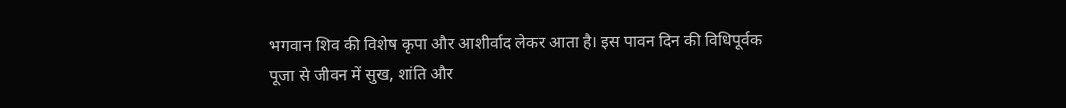भगवान शिव की विशेष कृपा और आशीर्वाद लेकर आता है। इस पावन दिन की विधिपूर्वक पूजा से जीवन में सुख, शांति और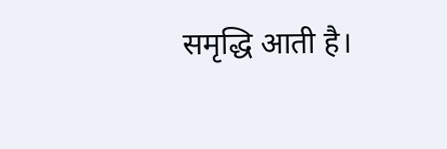समृद्धि आती है।